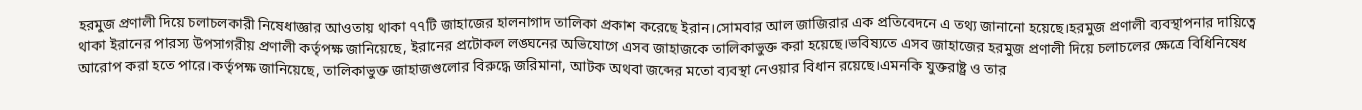হরমুজ প্রণালী দিয়ে চলাচলকারী নিষেধাজ্ঞার আওতায় থাকা ৭৭টি জাহাজের হালনাগাদ তালিকা প্রকাশ করেছে ইরান।সোমবার আল জাজিরার এক প্রতিবেদনে এ তথ্য জানানো হয়েছে।হরমুজ প্রণালী ব্যবস্থাপনার দায়িত্বে থাকা ইরানের পারস্য উপসাগরীয় প্রণালী কর্তৃপক্ষ জানিয়েছে, ইরানের প্রটোকল লঙ্ঘনের অভিযোগে এসব জাহাজকে তালিকাভুক্ত করা হয়েছে।ভবিষ্যতে এসব জাহাজের হরমুজ প্রণালী দিয়ে চলাচলের ক্ষেত্রে বিধিনিষেধ আরোপ করা হতে পারে।কর্তৃপক্ষ জানিয়েছে, তালিকাভুক্ত জাহাজগুলোর বিরুদ্ধে জরিমানা, আটক অথবা জব্দের মতো ব্যবস্থা নেওয়ার বিধান রয়েছে।এমনকি যুক্তরাষ্ট্র ও তার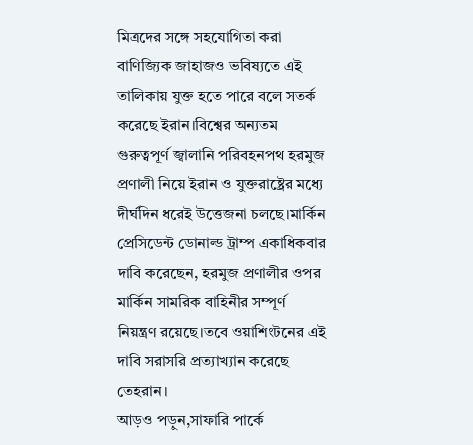মিত্রদের সঙ্গে সহযোগিতা করা বাণিজ্যিক জাহাজও ভবিষ্যতে এই তালিকায় যুক্ত হতে পারে বলে সতর্ক করেছে ইরান।বিশ্বের অন্যতম গুরুত্বপূর্ণ জ্বালানি পরিবহনপথ হরমুজ প্রণালী নিয়ে ইরান ও যুক্তরাষ্ট্রের মধ্যে দীর্ঘদিন ধরেই উত্তেজনা চলছে।মার্কিন প্রেসিডেন্ট ডোনাল্ড ট্রাম্প একাধিকবার দাবি করেছেন, হরমুজ প্রণালীর ওপর মার্কিন সামরিক বাহিনীর সম্পূর্ণ নিয়ন্ত্রণ রয়েছে।তবে ওয়াশিংটনের এই দাবি সরাসরি প্রত্যাখ্যান করেছে তেহরান।
আড়ও পড়ুন,সাফারি পার্কে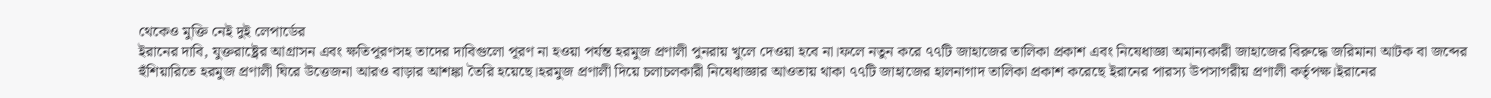থেকেও মুক্তি নেই দুই লেপার্ডের
ইরানের দাবি, যুক্তরাষ্ট্রের আগ্রাসন এবং ক্ষতিপূরণসহ তাদের দাবিগুলো পূরণ না হওয়া পর্যন্ত হরমুজ প্রণালী পুনরায় খুলে দেওয়া হবে না।ফলে নতুন করে ৭৭টি জাহাজের তালিকা প্রকাশ এবং নিষেধাজ্ঞা অমান্যকারী জাহাজের বিরুদ্ধে জরিমানা আটক বা জব্দের হুঁশিয়ারিতে হরমুজ প্রণালী ঘিরে উত্তেজনা আরও বাড়ার আশঙ্কা তৈরি হয়েছে।হরমুজ প্রণালী দিয়ে চলাচলকারী নিষেধাজ্ঞার আওতায় থাকা ৭৭টি জাহাজের হালনাগাদ তালিকা প্রকাশ করেছে ইরানের পারস্য উপসাগরীয় প্রণালী কর্তৃপক্ষ।ইরানের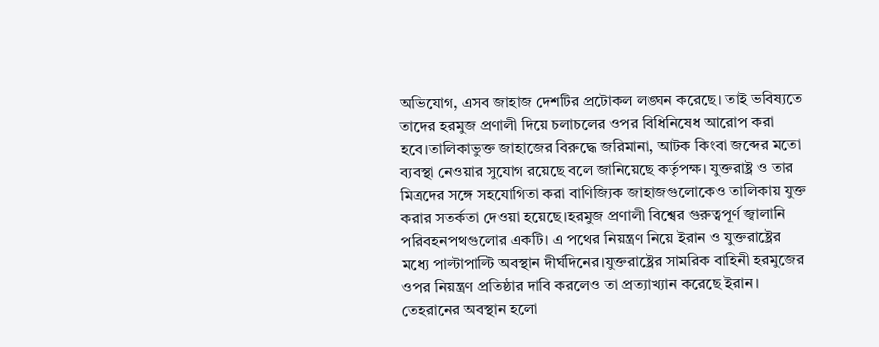অভিযোগ, এসব জাহাজ দেশটির প্রটোকল লঙ্ঘন করেছে। তাই ভবিষ্যতে তাদের হরমুজ প্রণালী দিয়ে চলাচলের ওপর বিধিনিষেধ আরোপ করা হবে।তালিকাভুক্ত জাহাজের বিরুদ্ধে জরিমানা, আটক কিংবা জব্দের মতো ব্যবস্থা নেওয়ার সুযোগ রয়েছে বলে জানিয়েছে কর্তৃপক্ষ। যুক্তরাষ্ট্র ও তার মিত্রদের সঙ্গে সহযোগিতা করা বাণিজ্যিক জাহাজগুলোকেও তালিকায় যুক্ত করার সতর্কতা দেওয়া হয়েছে।হরমুজ প্রণালী বিশ্বের গুরুত্বপূর্ণ জ্বালানি পরিবহনপথগুলোর একটি। এ পথের নিয়ন্ত্রণ নিয়ে ইরান ও যুক্তরাষ্ট্রের মধ্যে পাল্টাপাল্টি অবস্থান দীর্ঘদিনের।যুক্তরাষ্ট্রের সামরিক বাহিনী হরমুজের ওপর নিয়ন্ত্রণ প্রতিষ্ঠার দাবি করলেও তা প্রত্যাখ্যান করেছে ইরান। তেহরানের অবস্থান হলো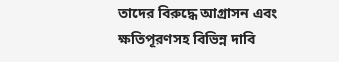তাদের বিরুদ্ধে আগ্রাসন এবং ক্ষতিপূরণসহ বিভিন্ন দাবি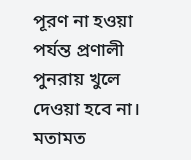পূরণ না হওয়া পর্যন্ত প্রণালী পুনরায় খুলে দেওয়া হবে না।
মতামত